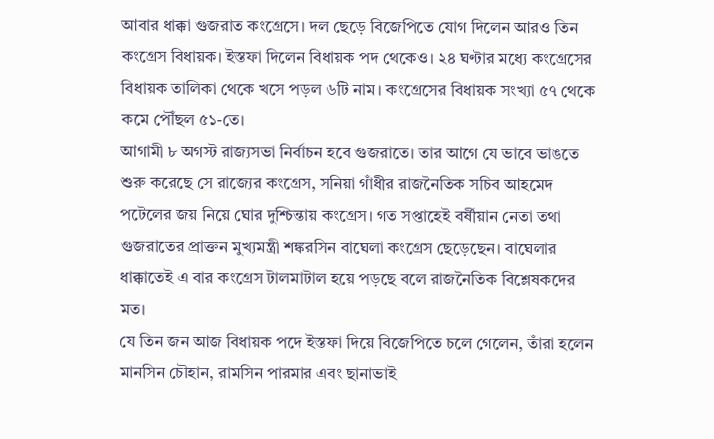আবার ধাক্কা গুজরাত কংগ্রেসে। দল ছেড়ে বিজেপিতে যোগ দিলেন আরও তিন কংগ্রেস বিধায়ক। ইস্তফা দিলেন বিধায়ক পদ থেকেও। ২৪ ঘণ্টার মধ্যে কংগ্রেসের বিধায়ক তালিকা থেকে খসে পড়ল ৬টি নাম। কংগ্রেসের বিধায়ক সংখ্যা ৫৭ থেকে কমে পৌঁছল ৫১-তে।
আগামী ৮ অগস্ট রাজ্যসভা নির্বাচন হবে গুজরাতে। তার আগে যে ভাবে ভাঙতে শুরু করেছে সে রাজ্যের কংগ্রেস, সনিয়া গাঁধীর রাজনৈতিক সচিব আহমেদ পটেলের জয় নিয়ে ঘোর দুশ্চিন্তায় কংগ্রেস। গত সপ্তাহেই বর্ষীয়ান নেতা তথা গুজরাতের প্রাক্তন মুখ্যমন্ত্রী শঙ্করসিন বাঘেলা কংগ্রেস ছেড়েছেন। বাঘেলার ধাক্কাতেই এ বার কংগ্রেস টালমাটাল হয়ে পড়ছে বলে রাজনৈতিক বিশ্লেষকদের মত।
যে তিন জন আজ বিধায়ক পদে ইস্তফা দিয়ে বিজেপিতে চলে গেলেন, তাঁরা হলেন মানসিন চৌহান, রামসিন পারমার এবং ছানাভাই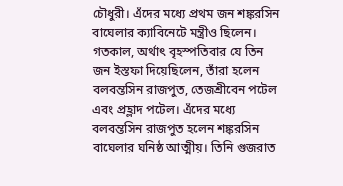চৌধুরী। এঁদের মধ্যে প্রথম জন শঙ্করসিন বাঘেলার ক্যাবিনেটে মন্ত্রীও ছিলেন। গতকাল, অর্থাৎ বৃহস্পতিবার যে তিন জন ইস্তফা দিয়েছিলেন, তাঁরা হলেন বলবন্তসিন রাজপুত, তেজশ্রীবেন পটেল এবং প্রহ্লাদ পটেল। এঁদের মধ্যে বলবন্তসিন রাজপুত হলেন শঙ্করসিন বাঘেলার ঘনিষ্ঠ আত্মীয়। তিনি গুজরাত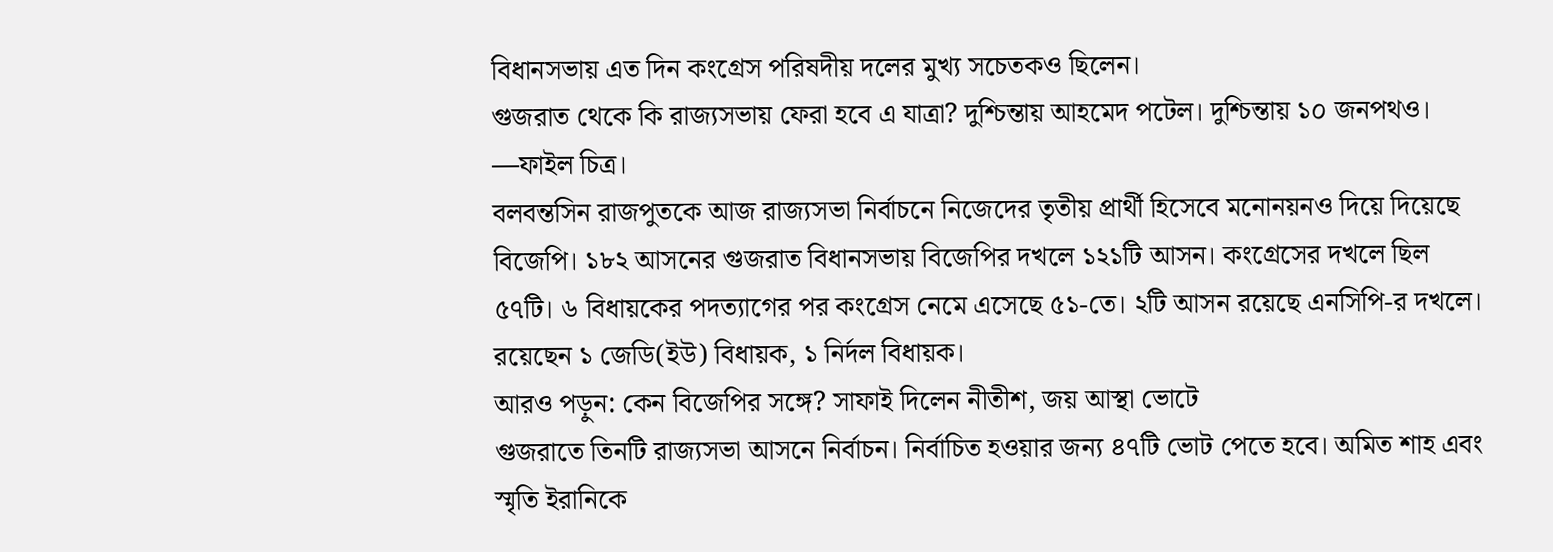বিধানসভায় এত দিন কংগ্রেস পরিষদীয় দলের মুখ্য সচেতকও ছিলেন।
গুজরাত থেকে কি রাজ্যসভায় ফেরা হবে এ যাত্রা? দুশ্চিন্তায় আহমেদ পটেল। দুশ্চিন্তায় ১০ জনপথও। —ফাইল চিত্র।
বলবন্তসিন রাজপুতকে আজ রাজ্যসভা নির্বাচনে নিজেদের তৃতীয় প্রার্থী হিসেবে মনোনয়নও দিয়ে দিয়েছে বিজেপি। ১৮২ আসনের গুজরাত বিধানসভায় বিজেপির দখলে ১২১টি আসন। কংগ্রেসের দখলে ছিল ৫৭টি। ৬ বিধায়কের পদত্যাগের পর কংগ্রেস নেমে এসেছে ৫১-তে। ২টি আসন রয়েছে এনসিপি-র দখলে। রয়েছেন ১ জেডি(ইউ) বিধায়ক, ১ নির্দল বিধায়ক।
আরও পড়ুন: কেন বিজেপির সঙ্গে? সাফাই দিলেন নীতীশ, জয় আস্থা ভোটে
গুজরাতে তিনটি রাজ্যসভা আসনে নির্বাচন। নির্বাচিত হওয়ার জন্য ৪৭টি ভোট পেতে হবে। অমিত শাহ এবং স্মৃতি ইরানিকে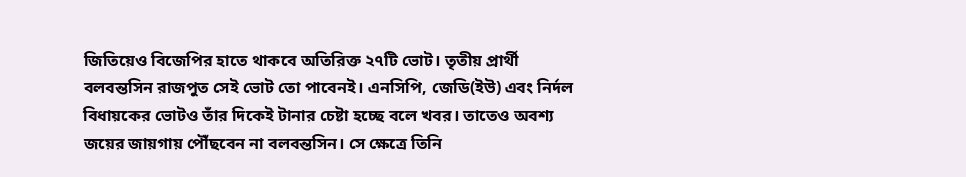জিতিয়েও বিজেপির হাতে থাকবে অতিরিক্ত ২৭টি ভোট। তৃতীয় প্রার্থী বলবন্তসিন রাজপুত সেই ভোট তো পাবেনই। এনসিপি, জেডি(ইউ) এবং নির্দল বিধায়কের ভোটও তাঁর দিকেই টানার চেষ্টা হচ্ছে বলে খবর। তাতেও অবশ্য জয়ের জায়গায় পৌঁছবেন না বলবন্তসিন। সে ক্ষেত্রে তিনি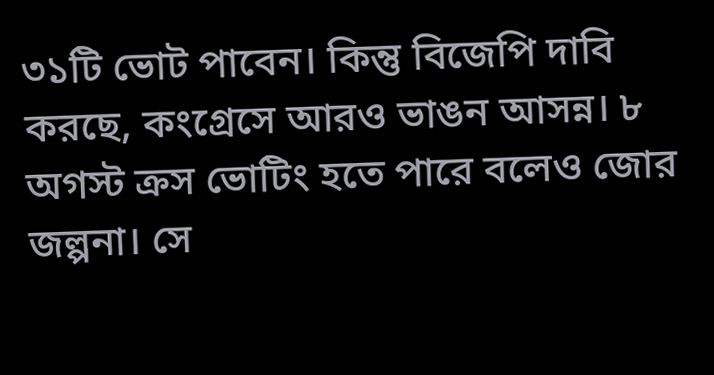৩১টি ভোট পাবেন। কিন্তু বিজেপি দাবি করছে, কংগ্রেসে আরও ভাঙন আসন্ন। ৮ অগস্ট ক্রস ভোটিং হতে পারে বলেও জোর জল্পনা। সে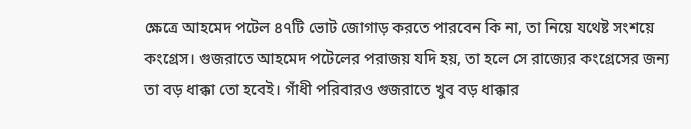ক্ষেত্রে আহমেদ পটেল ৪৭টি ভোট জোগাড় করতে পারবেন কি না, তা নিয়ে যথেষ্ট সংশয়ে কংগ্রেস। গুজরাতে আহমেদ পটেলের পরাজয় যদি হয়, তা হলে সে রাজ্যের কংগ্রেসের জন্য তা বড় ধাক্কা তো হবেই। গাঁধী পরিবারও গুজরাতে খুব বড় ধাক্কার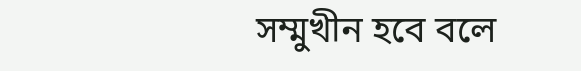সম্মুখীন হবে বলে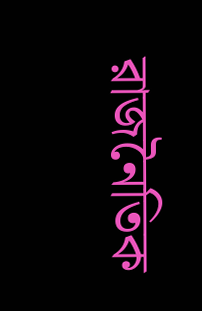রাজনৈতিক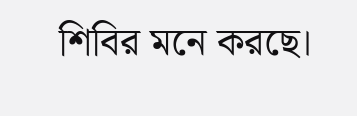শিবির মনে করছে।